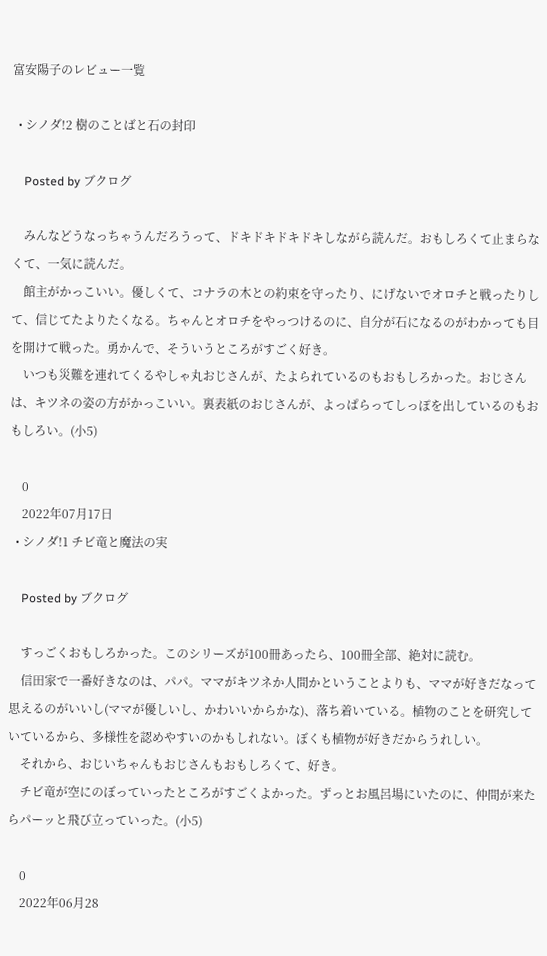富安陽子のレビュー一覧

  • シノダ!2 樹のことばと石の封印

    Posted by ブクログ

    みんなどうなっちゃうんだろうって、ドキドキドキドキしながら読んだ。おもしろくて止まらなくて、一気に読んだ。
    館主がかっこいい。優しくて、コナラの木との約束を守ったり、にげないでオロチと戦ったりして、信じてたよりたくなる。ちゃんとオロチをやっつけるのに、自分が石になるのがわかっても目を開けて戦った。勇かんで、そういうところがすごく好き。
    いつも災難を連れてくるやしゃ丸おじさんが、たよられているのもおもしろかった。おじさんは、キツネの姿の方がかっこいい。裏表紙のおじさんが、よっぱらってしっぽを出しているのもおもしろい。(小5)

    0
    2022年07月17日
  • シノダ!1 チビ竜と魔法の実

    Posted by ブクログ

    すっごくおもしろかった。このシリーズが100冊あったら、100冊全部、絶対に読む。
    信田家で一番好きなのは、パパ。ママがキツネか人間かということよりも、ママが好きだなって思えるのがいいし(ママが優しいし、かわいいからかな)、落ち着いている。植物のことを研究していているから、多様性を認めやすいのかもしれない。ぼくも植物が好きだからうれしい。
    それから、おじいちゃんもおじさんもおもしろくて、好き。
    チビ竜が空にのぼっていったところがすごくよかった。ずっとお風呂場にいたのに、仲間が来たらパーッと飛び立っていった。(小5)

    0
    2022年06月28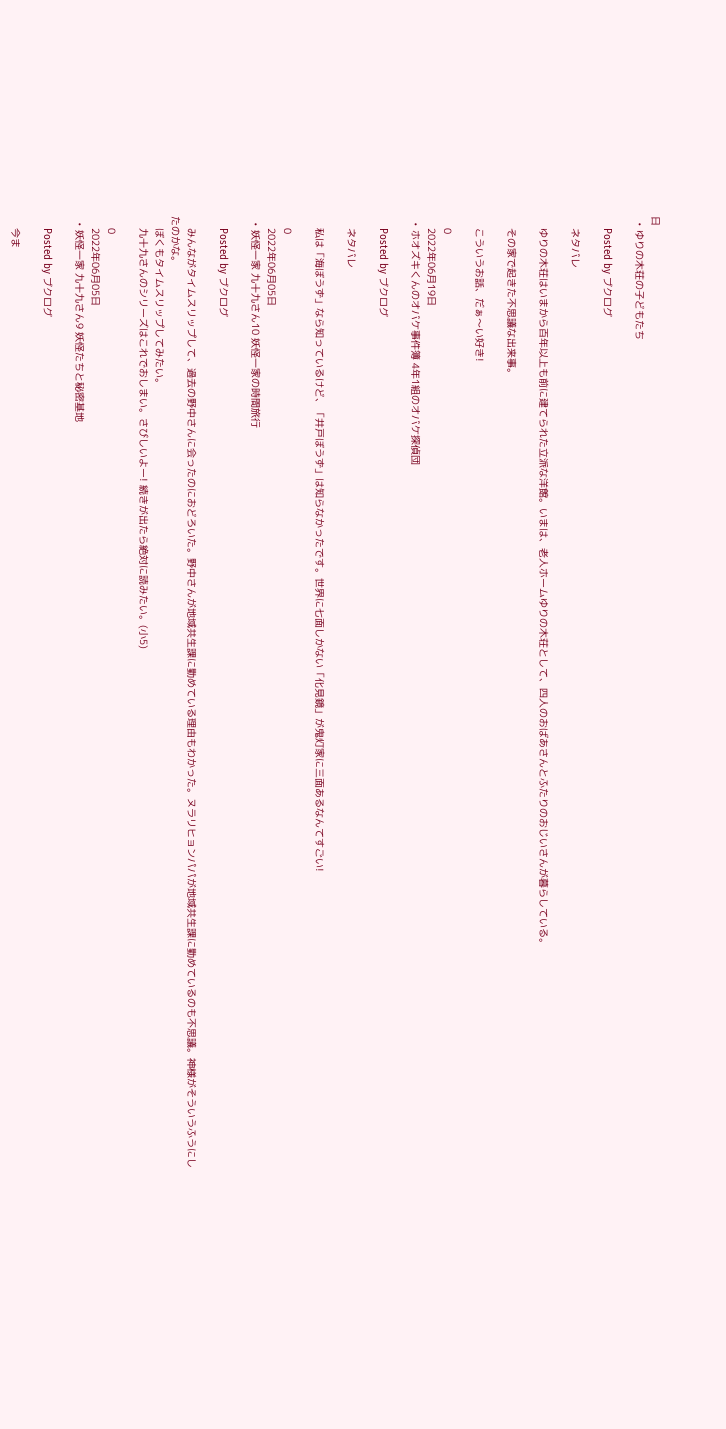日
  • ゆりの木荘の子どもたち

    Posted by ブクログ

    ネタバレ

    ゆりの木荘はいまから百年以上も前に建てられた立派な洋館。いまは、老人ホームゆりの木荘として、四人のおばあさんとふたりのおじいさんが暮らしている。

    その家で起きた不思議な出来事。

    こういうお話、だぁ〜い好き!

    0
    2022年06月19日
  • ホオズキくんのオバケ事件簿 4年1組のオバケ探偵団

    Posted by ブクログ

    ネタバレ

    私は「海ぼうず」なら知っているけど、「井戸ぼうず」は知らなかったです。世界に七面しかない「化見鏡」が鬼灯家に三面あるなんてすごい!

    0
    2022年06月05日
  • 妖怪一家 九十九さん10 妖怪一家の時間旅行

    Posted by ブクログ

    みんながタイムスリップして、過去の野中さんに会ったのにおどろいた。野中さんが地域共生課に勤めている理由もわかった。ヌラリヒョンパパが地域共生課に勤めているのも不思議。神様がそういうふうにしたのかな。
    ぼくもタイムスリップしてみたい。
    九十九さんのシリーズはこれでおしまい。さびしいよー! 続きが出たら絶対に読みたい。(小5)

    0
    2022年06月05日
  • 妖怪一家 九十九さん9 妖怪たちと秘密基地

    Posted by ブクログ

    今ま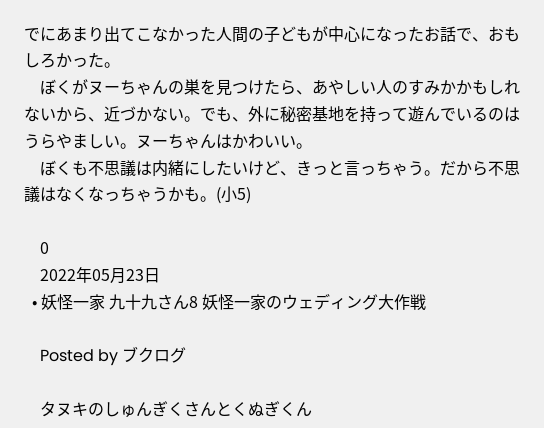でにあまり出てこなかった人間の子どもが中心になったお話で、おもしろかった。
    ぼくがヌーちゃんの巣を見つけたら、あやしい人のすみかかもしれないから、近づかない。でも、外に秘密基地を持って遊んでいるのはうらやましい。ヌーちゃんはかわいい。
    ぼくも不思議は内緒にしたいけど、きっと言っちゃう。だから不思議はなくなっちゃうかも。(小5)

    0
    2022年05月23日
  • 妖怪一家 九十九さん8 妖怪一家のウェディング大作戦

    Posted by ブクログ

    タヌキのしゅんぎくさんとくぬぎくん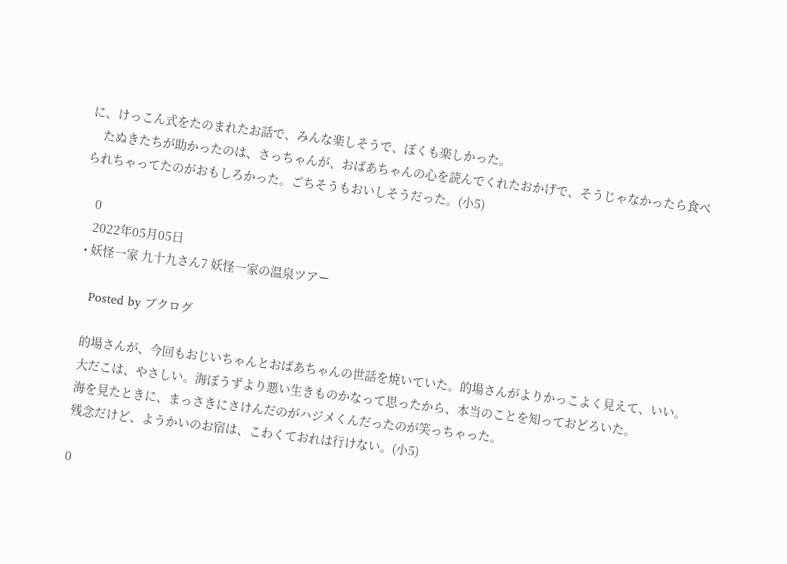に、けっこん式をたのまれたお話で、みんな楽しそうで、ぼくも楽しかった。
    たぬきたちが助かったのは、さっちゃんが、おばあちゃんの心を読んでくれたおかげで、そうじゃなかったら食べられちゃってたのがおもしろかった。ごちそうもおいしそうだった。(小5)

    0
    2022年05月05日
  • 妖怪一家 九十九さん7 妖怪一家の温泉ツアー

    Posted by ブクログ

    的場さんが、今回もおじいちゃんとおばあちゃんの世話を焼いていた。的場さんがよりかっこよく見えて、いい。
    大だこは、やさしい。海ぼうずより悪い生きものかなって思ったから、本当のことを知っておどろいた。
    海を見たときに、まっさきにさけんだのがハジメくんだったのが笑っちゃった。
    残念だけど、ようかいのお宿は、こわくておれは行けない。(小5)

    0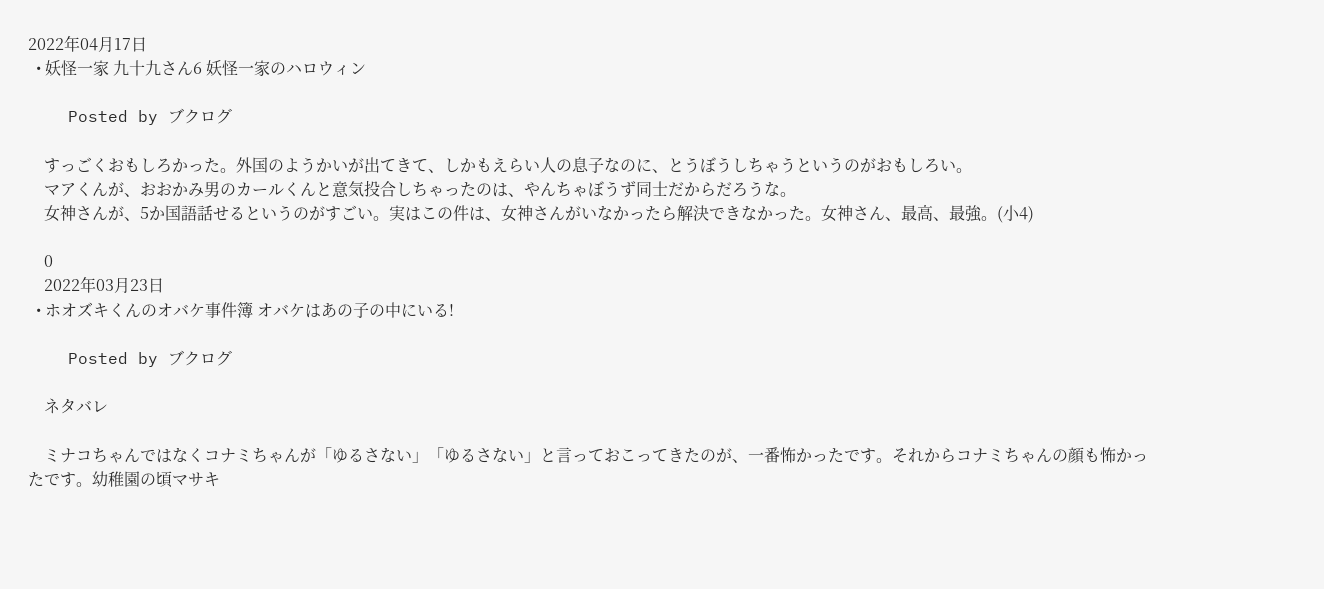2022年04月17日
  • 妖怪一家 九十九さん6 妖怪一家のハロウィン

    Posted by ブクログ

    すっごくおもしろかった。外国のようかいが出てきて、しかもえらい人の息子なのに、とうぼうしちゃうというのがおもしろい。
    マアくんが、おおかみ男のカールくんと意気投合しちゃったのは、やんちゃぼうず同士だからだろうな。
    女神さんが、5か国語話せるというのがすごい。実はこの件は、女神さんがいなかったら解決できなかった。女神さん、最高、最強。(小4)

    0
    2022年03月23日
  • ホオズキくんのオバケ事件簿 オバケはあの子の中にいる!

    Posted by ブクログ

    ネタバレ

    ミナコちゃんではなくコナミちゃんが「ゆるさない」「ゆるさない」と言っておこってきたのが、一番怖かったです。それからコナミちゃんの顔も怖かったです。幼稚園の頃マサキ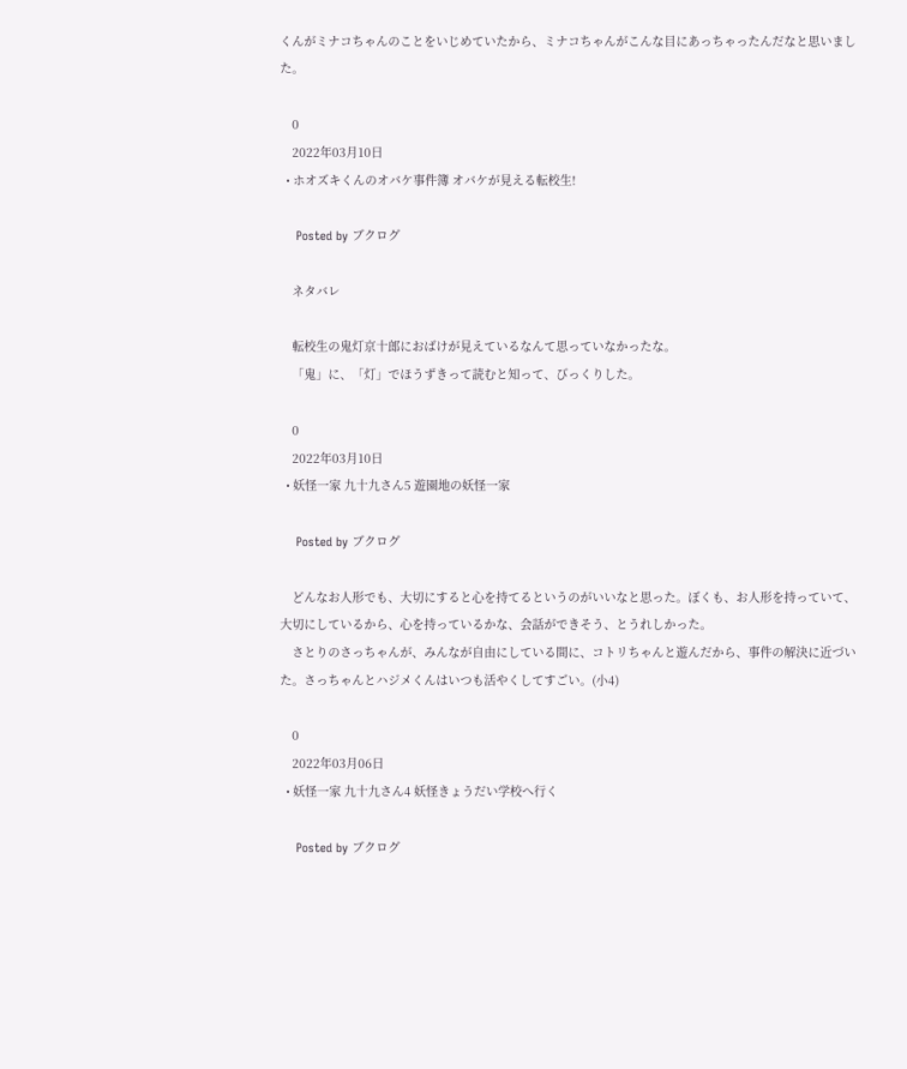くんがミナコちゃんのことをいじめていたから、ミナコちゃんがこんな目にあっちゃったんだなと思いました。

    0
    2022年03月10日
  • ホオズキくんのオバケ事件簿 オバケが見える転校生!

    Posted by ブクログ

    ネタバレ

    転校生の鬼灯京十郎におばけが見えているなんて思っていなかったな。
    「鬼」に、「灯」でほうずきって読むと知って、びっくりした。

    0
    2022年03月10日
  • 妖怪一家 九十九さん5 遊園地の妖怪一家

    Posted by ブクログ

    どんなお人形でも、大切にすると心を持てるというのがいいなと思った。ぼくも、お人形を持っていて、大切にしているから、心を持っているかな、会話ができそう、とうれしかった。
    さとりのさっちゃんが、みんなが自由にしている間に、コトリちゃんと遊んだから、事件の解決に近づいた。さっちゃんとハジメくんはいつも活やくしてすごい。(小4)

    0
    2022年03月06日
  • 妖怪一家 九十九さん4 妖怪きょうだい学校へ行く

    Posted by ブクログ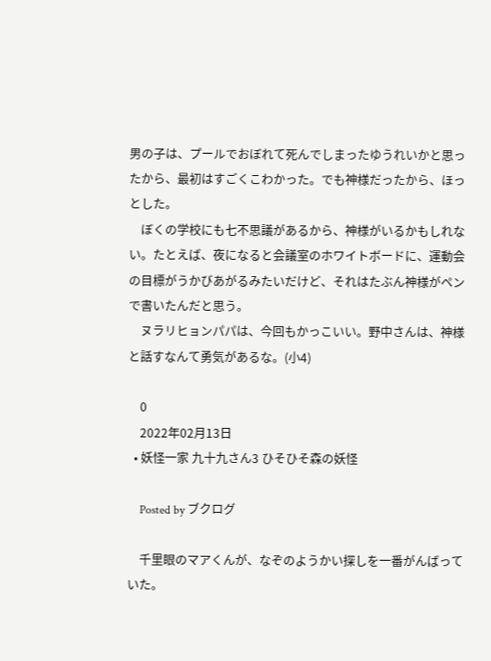男の子は、プールでおぼれて死んでしまったゆうれいかと思ったから、最初はすごくこわかった。でも神様だったから、ほっとした。
    ぼくの学校にも七不思議があるから、神様がいるかもしれない。たとえば、夜になると会議室のホワイトボードに、運動会の目標がうかびあがるみたいだけど、それはたぶん神様がペンで書いたんだと思う。
    ヌラリヒョンパパは、今回もかっこいい。野中さんは、神様と話すなんて勇気があるな。(小4)

    0
    2022年02月13日
  • 妖怪一家 九十九さん3 ひそひそ森の妖怪

    Posted by ブクログ

    千里眼のマアくんが、なぞのようかい探しを一番がんばっていた。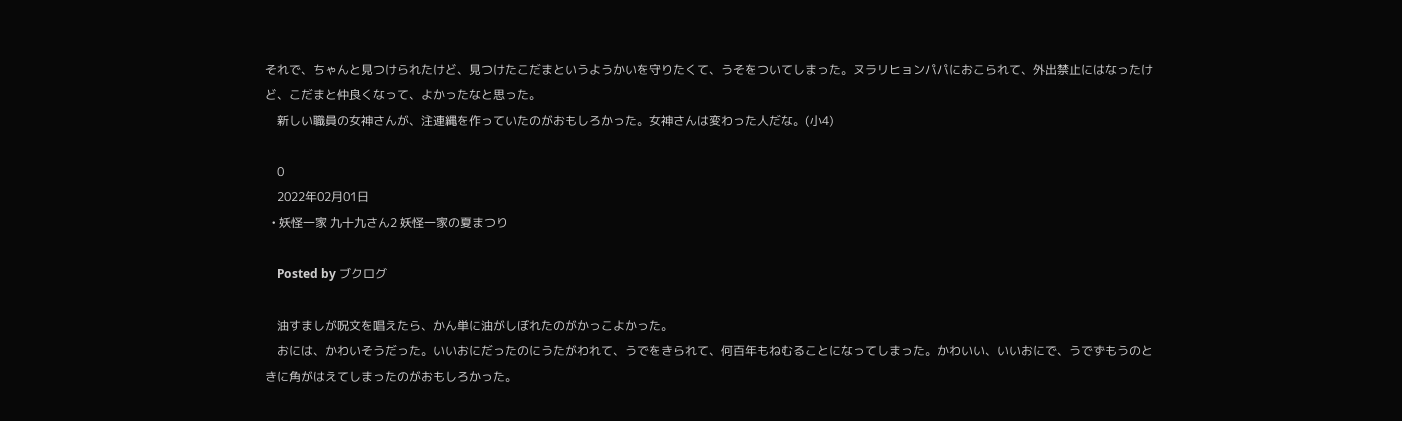それで、ちゃんと見つけられたけど、見つけたこだまというようかいを守りたくて、うそをついてしまった。ヌラリヒョンパパにおこられて、外出禁止にはなったけど、こだまと仲良くなって、よかったなと思った。
    新しい職員の女神さんが、注連縄を作っていたのがおもしろかった。女神さんは変わった人だな。(小4)

    0
    2022年02月01日
  • 妖怪一家 九十九さん2 妖怪一家の夏まつり

    Posted by ブクログ

    油すましが呪文を唱えたら、かん単に油がしぼれたのがかっこよかった。
    おには、かわいそうだった。いいおにだったのにうたがわれて、うでをきられて、何百年もねむることになってしまった。かわいい、いいおにで、うでずもうのときに角がはえてしまったのがおもしろかった。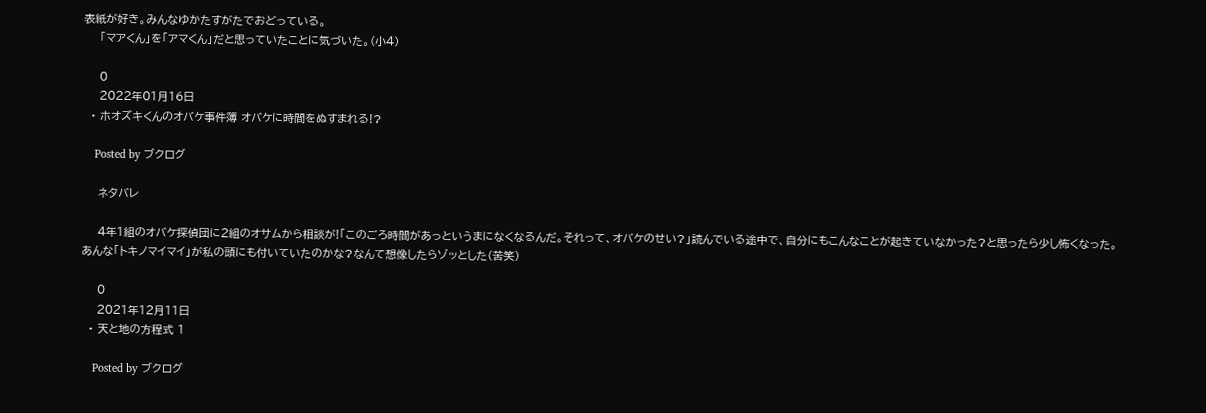表紙が好き。みんなゆかたすがたでおどっている。
    「マアくん」を「アマくん」だと思っていたことに気づいた。(小4)

    0
    2022年01月16日
  • ホオズキくんのオバケ事件簿 オバケに時間をぬすまれる!?

    Posted by ブクログ

    ネタバレ

    4年1組のオバケ探偵団に2組のオサムから相談が!「このごろ時間があっというまになくなるんだ。それって、オバケのせい?」読んでいる途中で、自分にもこんなことが起きていなかった?と思ったら少し怖くなった。あんな「トキノマイマイ」が私の頭にも付いていたのかな?なんて想像したらゾッとした(苦笑)

    0
    2021年12月11日
  • 天と地の方程式 1

    Posted by ブクログ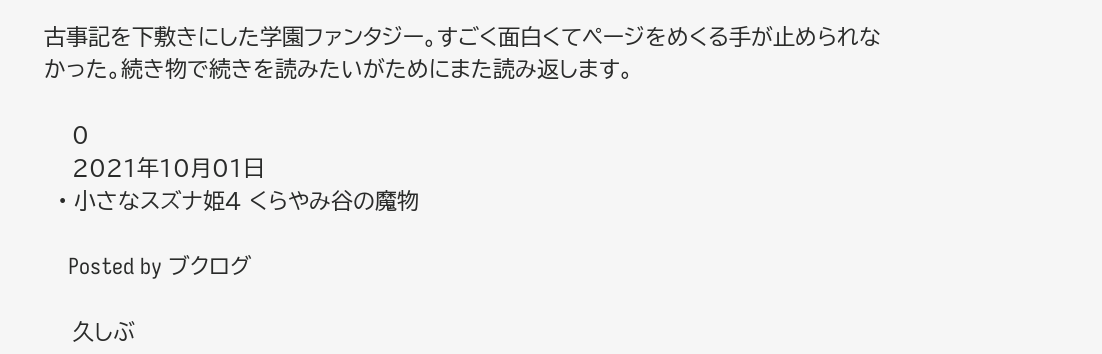古事記を下敷きにした学園ファンタジー。すごく面白くてページをめくる手が止められなかった。続き物で続きを読みたいがためにまた読み返します。

    0
    2021年10月01日
  • 小さなスズナ姫4 くらやみ谷の魔物

    Posted by ブクログ

    久しぶ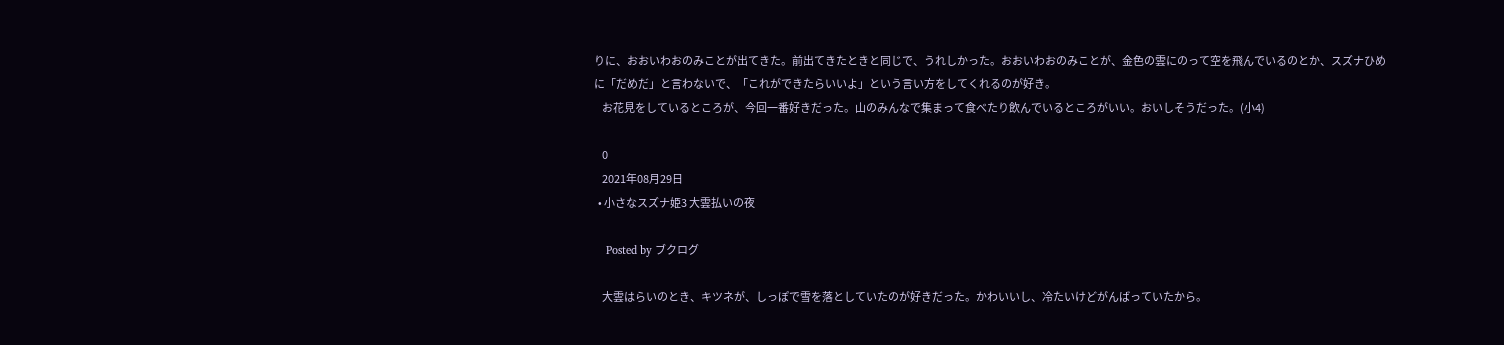りに、おおいわおのみことが出てきた。前出てきたときと同じで、うれしかった。おおいわおのみことが、金色の雲にのって空を飛んでいるのとか、スズナひめに「だめだ」と言わないで、「これができたらいいよ」という言い方をしてくれるのが好き。
    お花見をしているところが、今回一番好きだった。山のみんなで集まって食べたり飲んでいるところがいい。おいしそうだった。(小4)

    0
    2021年08月29日
  • 小さなスズナ姫3 大雲払いの夜

    Posted by ブクログ

    大雲はらいのとき、キツネが、しっぽで雪を落としていたのが好きだった。かわいいし、冷たいけどがんばっていたから。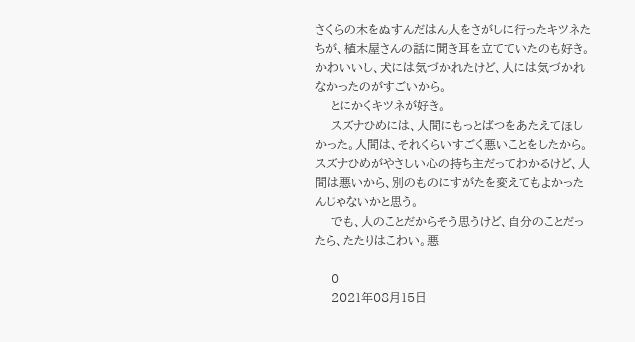さくらの木をぬすんだはん人をさがしに行ったキツネたちが、植木屋さんの話に聞き耳を立てていたのも好き。かわいいし、犬には気づかれたけど、人には気づかれなかったのがすごいから。
    とにかくキツネが好き。
    スズナひめには、人間にもっとばつをあたえてほしかった。人間は、それくらいすごく悪いことをしたから。スズナひめがやさしい心の持ち主だってわかるけど、人間は悪いから、別のものにすがたを変えてもよかったんじゃないかと思う。
    でも、人のことだからそう思うけど、自分のことだったら、たたりはこわい。悪

    0
    2021年08月15日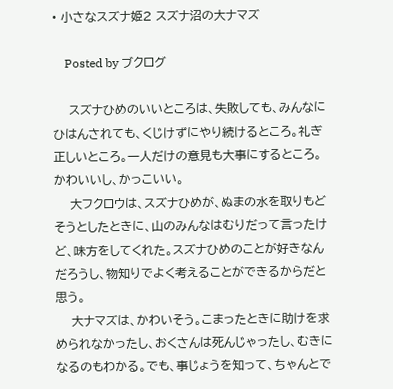• 小さなスズナ姫2 スズナ沼の大ナマズ

    Posted by ブクログ

    スズナひめのいいところは、失敗しても、みんなにひはんされても、くじけずにやり続けるところ。礼ぎ正しいところ。一人だけの意見も大事にするところ。かわいいし、かっこいい。
    大フクロウは、スズナひめが、ぬまの水を取りもどそうとしたときに、山のみんなはむりだって言ったけど、味方をしてくれた。スズナひめのことが好きなんだろうし、物知りでよく考えることができるからだと思う。
    大ナマズは、かわいそう。こまったときに助けを求められなかったし、おくさんは死んじゃったし、むきになるのもわかる。でも、事じょうを知って、ちゃんとで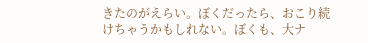きたのがえらい。ぼくだったら、おこり続けちゃうかもしれない。ぼくも、大ナ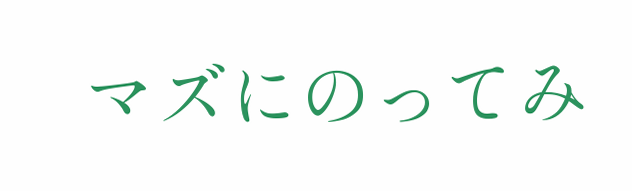マズにのってみ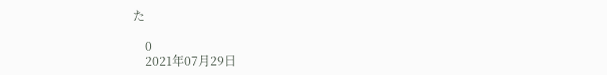た

    0
    2021年07月29日